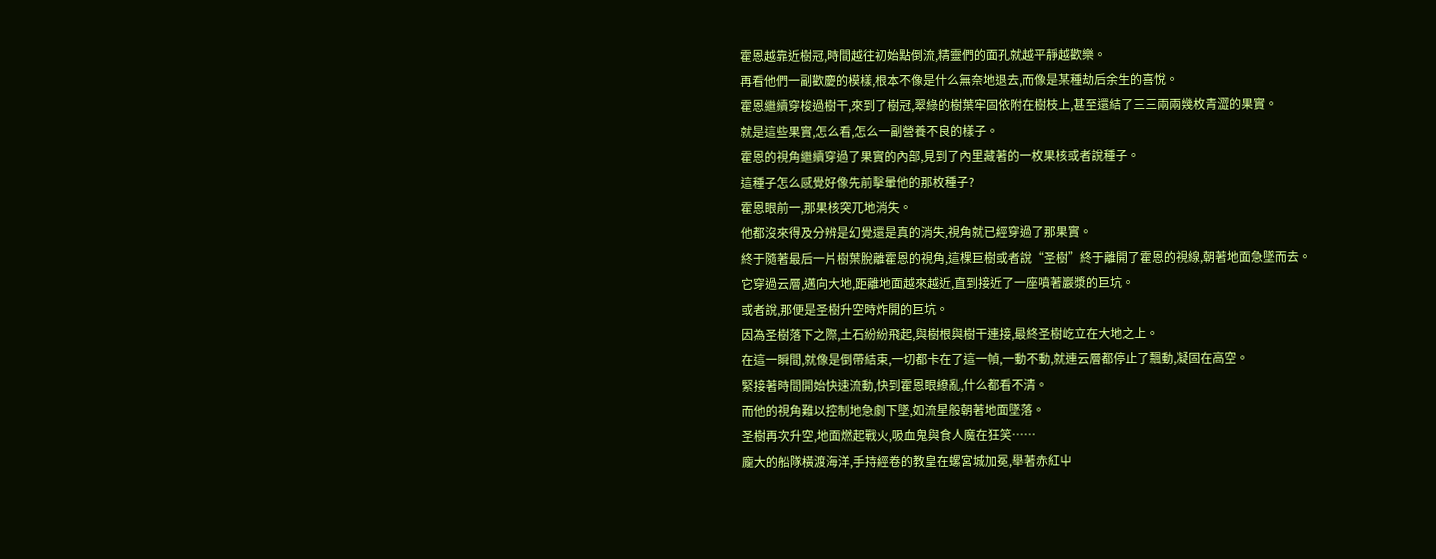霍恩越靠近樹冠,時間越往初始點倒流,精靈們的面孔就越平靜越歡樂。
再看他們一副歡慶的模樣,根本不像是什么無奈地退去,而像是某種劫后余生的喜悅。
霍恩繼續穿梭過樹干,來到了樹冠,翠綠的樹葉牢固依附在樹枝上,甚至還結了三三兩兩幾枚青澀的果實。
就是這些果實,怎么看,怎么一副營養不良的樣子。
霍恩的視角繼續穿過了果實的內部,見到了內里藏著的一枚果核或者說種子。
這種子怎么感覺好像先前擊暈他的那枚種子?
霍恩眼前一,那果核突兀地消失。
他都沒來得及分辨是幻覺還是真的消失,視角就已經穿過了那果實。
終于隨著最后一片樹葉脫離霍恩的視角,這棵巨樹或者說“圣樹”終于離開了霍恩的視線,朝著地面急墜而去。
它穿過云層,邁向大地,距離地面越來越近,直到接近了一座噴著巖漿的巨坑。
或者說,那便是圣樹升空時炸開的巨坑。
因為圣樹落下之際,土石紛紛飛起,與樹根與樹干連接,最終圣樹屹立在大地之上。
在這一瞬間,就像是倒帶結束,一切都卡在了這一幀,一動不動,就連云層都停止了飄動,凝固在高空。
緊接著時間開始快速流動,快到霍恩眼繚亂,什么都看不清。
而他的視角難以控制地急劇下墜,如流星般朝著地面墜落。
圣樹再次升空,地面燃起戰火,吸血鬼與食人魔在狂笑……
龐大的船隊橫渡海洋,手持經卷的教皇在螺宮城加冕,舉著赤紅屮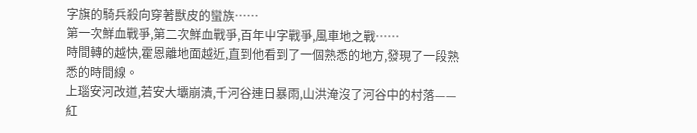字旗的騎兵殺向穿著獸皮的蠻族……
第一次鮮血戰爭,第二次鮮血戰爭,百年屮字戰爭,風車地之戰……
時間轉的越快,霍恩離地面越近,直到他看到了一個熟悉的地方,發現了一段熟悉的時間線。
上瑙安河改道,若安大壩崩潰,千河谷連日暴雨,山洪淹沒了河谷中的村落——紅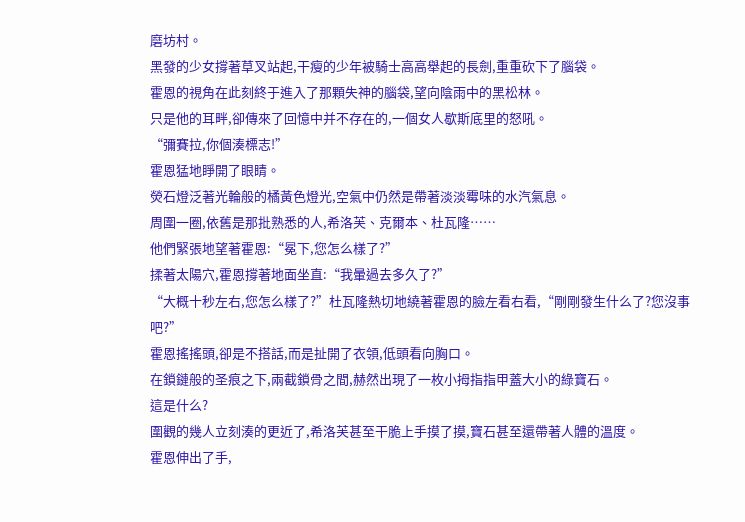磨坊村。
黑發的少女撐著草叉站起,干瘦的少年被騎士高高舉起的長劍,重重砍下了腦袋。
霍恩的視角在此刻終于進入了那顆失神的腦袋,望向陰雨中的黑松林。
只是他的耳畔,卻傳來了回憶中并不存在的,一個女人歇斯底里的怒吼。
“彌賽拉,你個湊標志!”
霍恩猛地睜開了眼睛。
熒石燈泛著光輪般的橘黃色燈光,空氣中仍然是帶著淡淡霉味的水汽氣息。
周圍一圈,依舊是那批熟悉的人,希洛芙、克爾本、杜瓦隆……
他們緊張地望著霍恩:“冕下,您怎么樣了?”
揉著太陽穴,霍恩撐著地面坐直:“我暈過去多久了?”
“大概十秒左右,您怎么樣了?”杜瓦隆熱切地繞著霍恩的臉左看右看,“剛剛發生什么了?您沒事吧?”
霍恩搖搖頭,卻是不搭話,而是扯開了衣領,低頭看向胸口。
在鎖鏈般的圣痕之下,兩截鎖骨之間,赫然出現了一枚小拇指指甲蓋大小的綠寶石。
這是什么?
圍觀的幾人立刻湊的更近了,希洛芙甚至干脆上手摸了摸,寶石甚至還帶著人體的溫度。
霍恩伸出了手,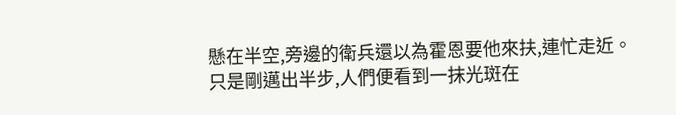懸在半空,旁邊的衛兵還以為霍恩要他來扶,連忙走近。
只是剛邁出半步,人們便看到一抹光斑在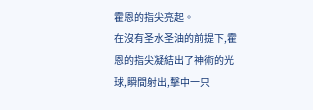霍恩的指尖亮起。
在沒有圣水圣油的前提下,霍恩的指尖凝結出了神術的光球,瞬間射出,擊中一只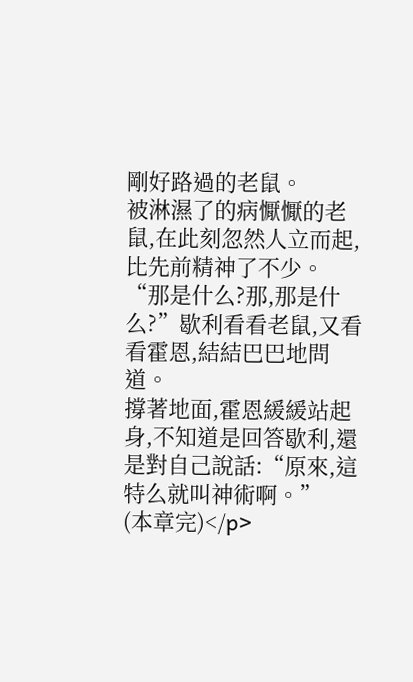剛好路過的老鼠。
被淋濕了的病懨懨的老鼠,在此刻忽然人立而起,比先前精神了不少。
“那是什么?那,那是什么?”歇利看看老鼠,又看看霍恩,結結巴巴地問道。
撐著地面,霍恩緩緩站起身,不知道是回答歇利,還是對自己說話:“原來,這特么就叫神術啊。”
(本章完)</p>